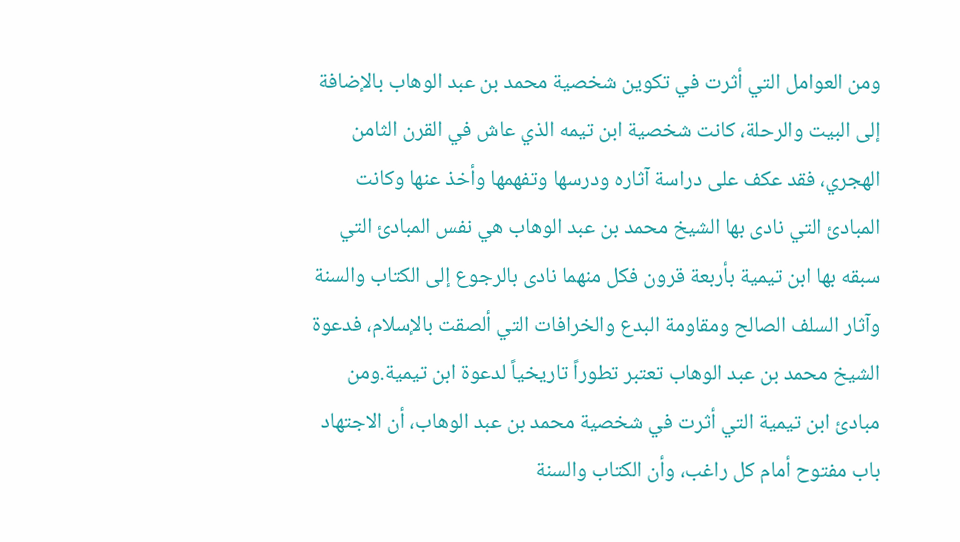ومن العوامل التي أثرت في تكوين شخصية محمد بن عبد الوهاب بالإضافة إلى البيت والرحلة، كانت شخصية ابن تيمه الذي عاش في القرن الثامن الهجري، فقد عكف على دراسة آثاره ودرسها وتفهمها وأخذ عنها وكانت المبادئ التي نادى بها الشيخ محمد بن عبد الوهاب هي نفس المبادئ التي سبقه بها ابن تيمية بأربعة قرون فكل منهما نادى بالرجوع إلى الكتاب والسنة وآثار السلف الصالح ومقاومة البدع والخرافات التي ألصقت بالإسلام، فدعوة الشيخ محمد بن عبد الوهاب تعتبر تطوراً تاريخياً لدعوة ابن تيمية.ومن مبادئ ابن تيمية التي أثرت في شخصية محمد بن عبد الوهاب، أن الاجتهاد باب مفتوح أمام كل راغب، وأن الكتاب والسنة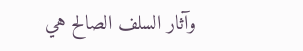وآثار السلف الصالح هي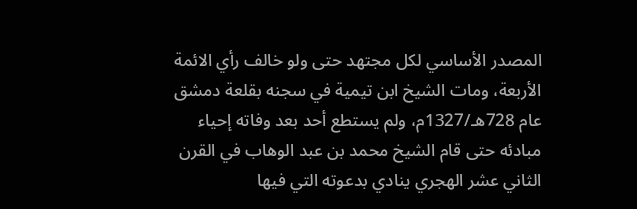المصدر الأساسي لكل مجتهد حتى ولو خالف رأي الائمة الأربعة، ومات الشيخ ابن تيمية في سجنه بقلعة دمشق عام 728هـ/1327م، ولم يستطع أحد بعد وفاته إحياء مبادئه حتى قام الشيخ محمد بن عبد الوهاب في القرن الثاني عشر الهجري ينادي بدعوته التي فيها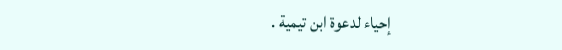إحياء لدعوة ابن تيمية .